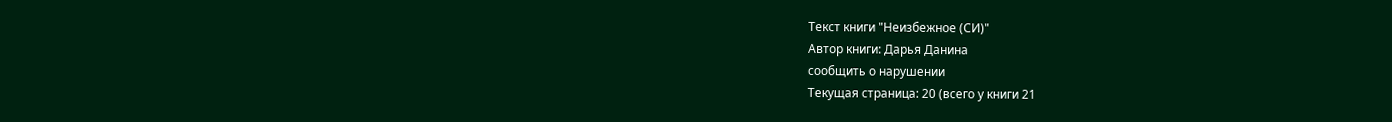Текст книги "Неизбежное (СИ)"
Автор книги: Дарья Данина
сообщить о нарушении
Текущая страница: 20 (всего у книги 21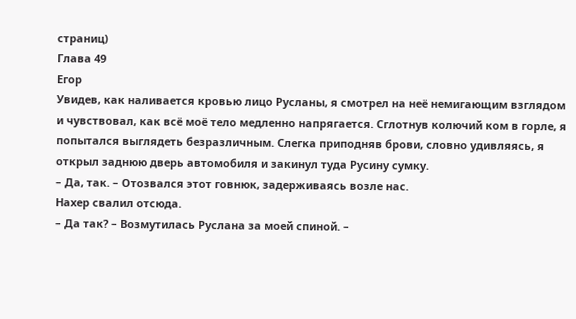страниц)
Глава 49
Егор
Увидев, как наливается кровью лицо Русланы, я смотрел на неё немигающим взглядом и чувствовал, как всё моё тело медленно напрягается. Сглотнув колючий ком в горле, я попытался выглядеть безразличным. Слегка приподняв брови, словно удивляясь, я открыл заднюю дверь автомобиля и закинул туда Русину сумку.
– Да, так. – Отозвался этот говнюк, задерживаясь возле нас.
Нахер свалил отсюда.
– Да так? – Возмутилась Руслана за моей спиной. –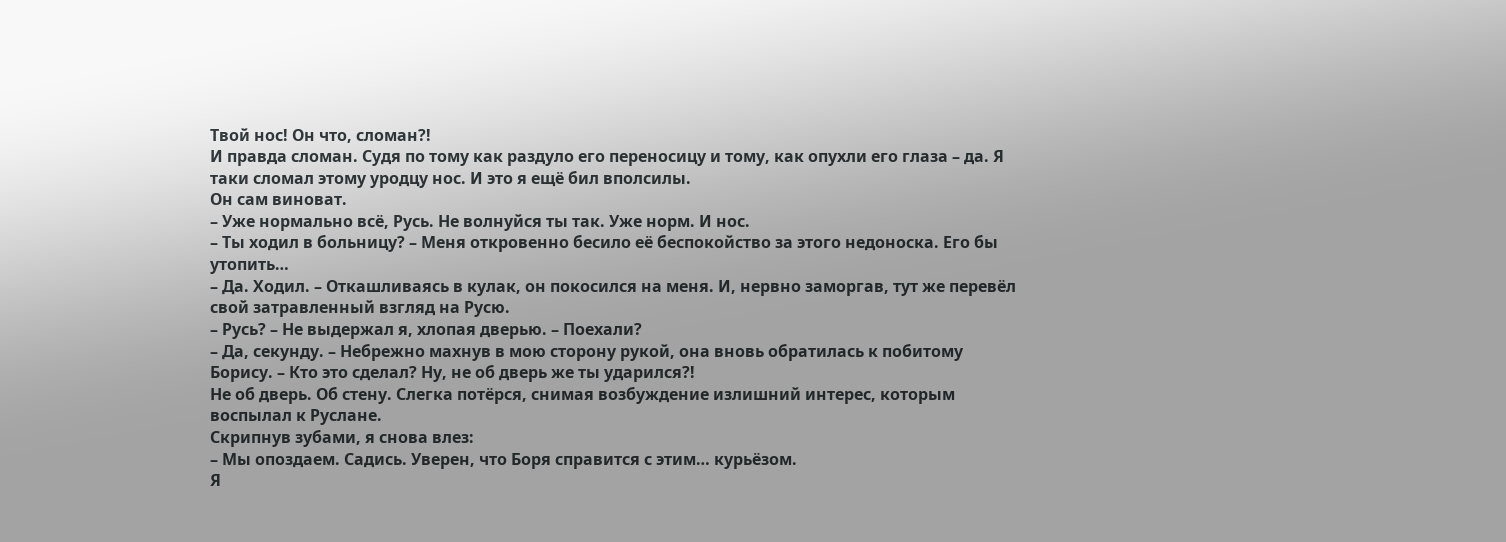Твой нос! Он что, сломан?!
И правда сломан. Судя по тому как раздуло его переносицу и тому, как опухли его глаза – да. Я таки сломал этому уродцу нос. И это я ещё бил вполсилы.
Он сам виноват.
– Уже нормально всё, Русь. Не волнуйся ты так. Уже норм. И нос.
– Ты ходил в больницу? – Меня откровенно бесило её беспокойство за этого недоноска. Его бы утопить…
– Да. Ходил. – Откашливаясь в кулак, он покосился на меня. И, нервно заморгав, тут же перевёл свой затравленный взгляд на Русю.
– Русь? – Не выдержал я, хлопая дверью. – Поехали?
– Да, секунду. – Небрежно махнув в мою сторону рукой, она вновь обратилась к побитому Борису. – Кто это сделал? Ну, не об дверь же ты ударился?!
Не об дверь. Об стену. Слегка потёрся, снимая возбуждение излишний интерес, которым воспылал к Руслане.
Скрипнув зубами, я снова влез:
– Мы опоздаем. Садись. Уверен, что Боря справится с этим… курьёзом.
Я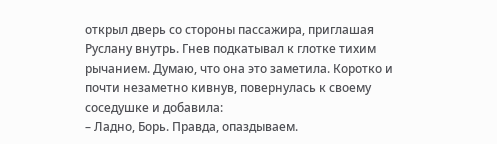открыл дверь со стороны пассажира, приглашая Руслану внутрь. Гнев подкатывал к глотке тихим рычанием. Думаю, что она это заметила. Коротко и почти незаметно кивнув, повернулась к своему соседушке и добавила:
– Ладно, Борь. Правда, опаздываем.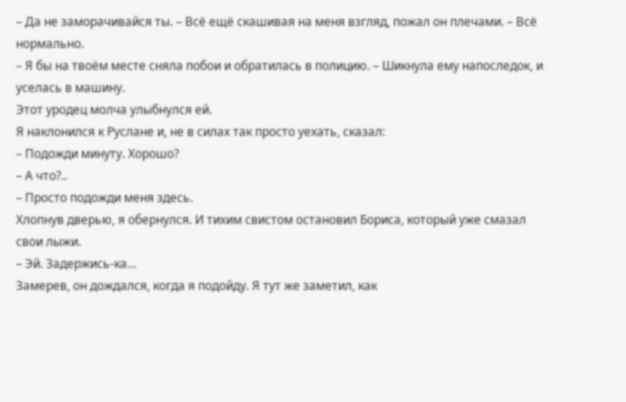– Да не заморачивайся ты. – Всё ещё скашивая на меня взгляд, пожал он плечами. – Всё нормально.
– Я бы на твоём месте сняла побои и обратилась в полицию. – Шикнула ему напоследок, и уселась в машину.
Этот уродец молча улыбнулся ей.
Я наклонился к Руслане и, не в силах так просто уехать, сказал:
– Подожди минуту. Хорошо?
– А что?..
– Просто подожди меня здесь.
Хлопнув дверью, я обернулся. И тихим свистом остановил Бориса, который уже смазал свои лыжи.
– Эй. Задержись-ка…
Замерев, он дождался, когда я подойду. Я тут же заметил, как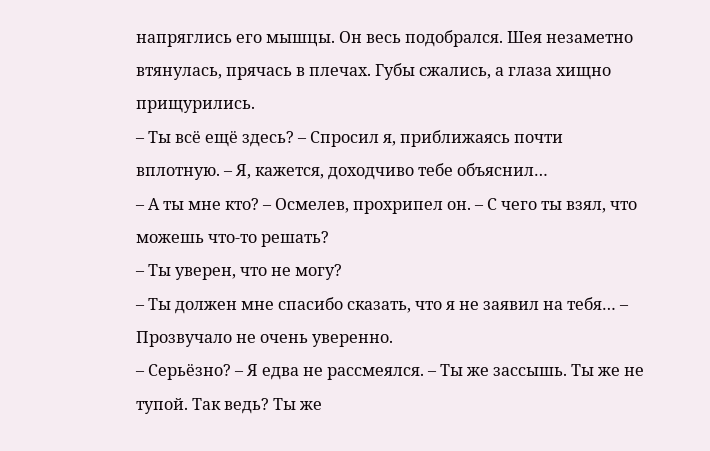напряглись его мышцы. Он весь подобрался. Шея незаметно втянулась, прячась в плечах. Губы сжались, а глаза хищно прищурились.
– Ты всё ещё здесь? – Спросил я, приближаясь почти вплотную. – Я, кажется, доходчиво тебе объяснил…
– А ты мне кто? – Осмелев, прохрипел он. – С чего ты взял, что можешь что-то решать?
– Ты уверен, что не могу?
– Ты должен мне спасибо сказать, что я не заявил на тебя… – Прозвучало не очень уверенно.
– Серьёзно? – Я едва не рассмеялся. – Ты же зассышь. Ты же не тупой. Так ведь? Ты же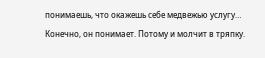понимаешь, что окажешь себе медвежью услугу…
Конечно, он понимает. Потому и молчит в тряпку.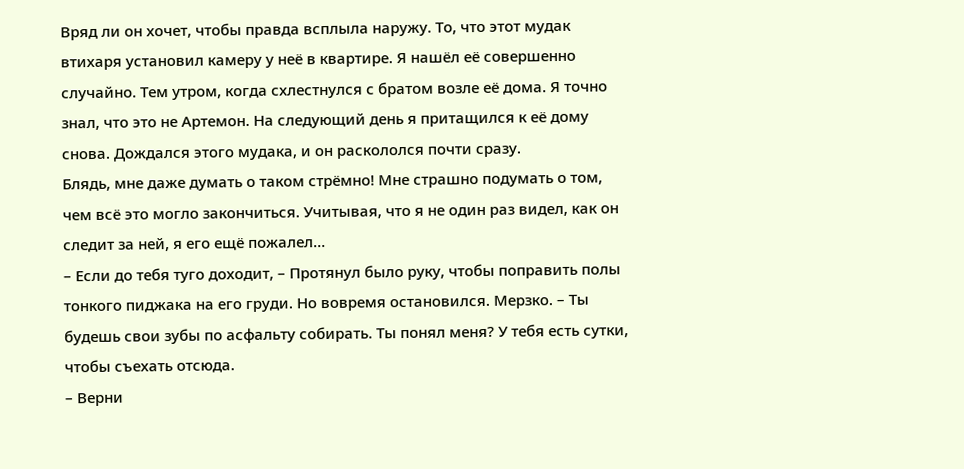Вряд ли он хочет, чтобы правда всплыла наружу. То, что этот мудак втихаря установил камеру у неё в квартире. Я нашёл её совершенно случайно. Тем утром, когда схлестнулся с братом возле её дома. Я точно знал, что это не Артемон. На следующий день я притащился к её дому снова. Дождался этого мудака, и он раскололся почти сразу.
Блядь, мне даже думать о таком стрёмно! Мне страшно подумать о том, чем всё это могло закончиться. Учитывая, что я не один раз видел, как он следит за ней, я его ещё пожалел…
– Если до тебя туго доходит, – Протянул было руку, чтобы поправить полы тонкого пиджака на его груди. Но вовремя остановился. Мерзко. – Ты будешь свои зубы по асфальту собирать. Ты понял меня? У тебя есть сутки, чтобы съехать отсюда.
– Верни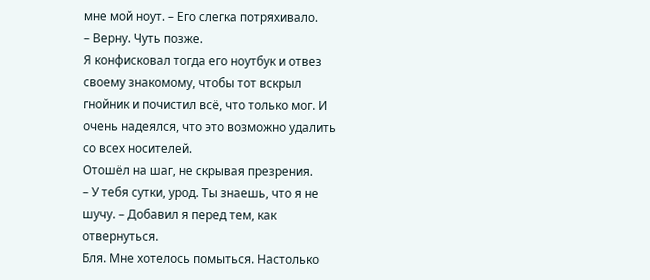мне мой ноут. – Его слегка потряхивало.
– Верну. Чуть позже.
Я конфисковал тогда его ноутбук и отвез своему знакомому, чтобы тот вскрыл гнойник и почистил всё, что только мог. И очень надеялся, что это возможно удалить со всех носителей.
Отошёл на шаг, не скрывая презрения.
– У тебя сутки, урод. Ты знаешь, что я не шучу. – Добавил я перед тем, как отвернуться.
Бля. Мне хотелось помыться. Настолько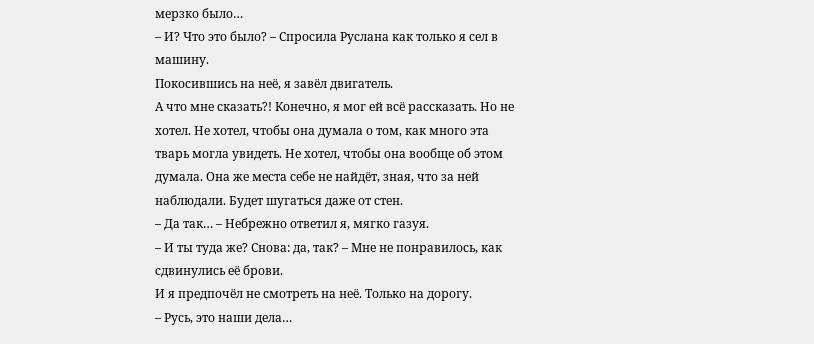мерзко было…
– И? Что это было? – Спросила Руслана как только я сел в машину.
Покосившись на неё, я завёл двигатель.
А что мне сказать?! Конечно, я мог ей всё рассказать. Но не хотел. Не хотел, чтобы она думала о том, как много эта тварь могла увидеть. Не хотел, чтобы она вообще об этом думала. Она же места себе не найдёт, зная, что за ней наблюдали. Будет шугаться даже от стен.
– Да так… – Небрежно ответил я, мягко газуя.
– И ты туда же? Снова: да, так? – Мне не понравилось, как сдвинулись её брови.
И я предпочёл не смотреть на неё. Только на дорогу.
– Русь, это наши дела…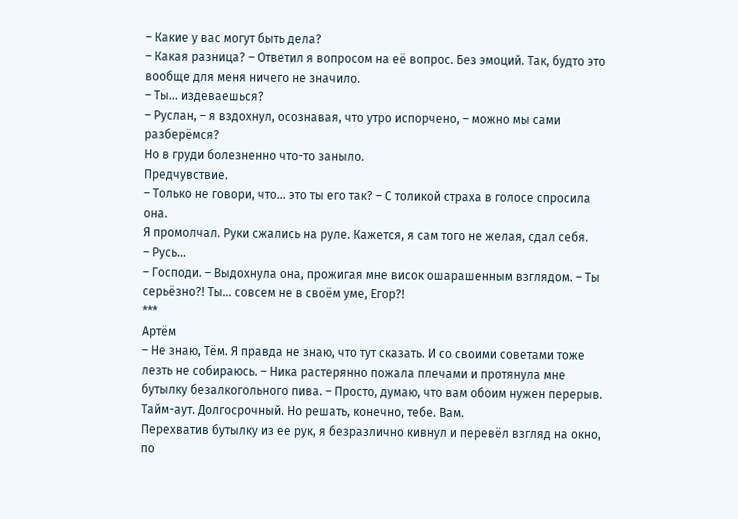– Какие у вас могут быть дела?
– Какая разница? – Ответил я вопросом на её вопрос. Без эмоций. Так, будто это вообще для меня ничего не значило.
– Ты… издеваешься?
– Руслан, – я вздохнул, осознавая, что утро испорчено, – можно мы сами разберёмся?
Но в груди болезненно что-то заныло.
Предчувствие.
– Только не говори, что… это ты его так? – С толикой страха в голосе спросила она.
Я промолчал. Руки сжались на руле. Кажется, я сам того не желая, сдал себя.
– Русь…
– Господи. – Выдохнула она, прожигая мне висок ошарашенным взглядом. – Ты серьёзно?! Ты… совсем не в своём уме, Егор?!
***
Артём
– Не знаю, Тём. Я правда не знаю, что тут сказать. И со своими советами тоже лезть не собираюсь. – Ника растерянно пожала плечами и протянула мне бутылку безалкогольного пива. – Просто, думаю, что вам обоим нужен перерыв. Тайм-аут. Долгосрочный. Но решать, конечно, тебе. Вам.
Перехватив бутылку из ее рук, я безразлично кивнул и перевёл взгляд на окно, по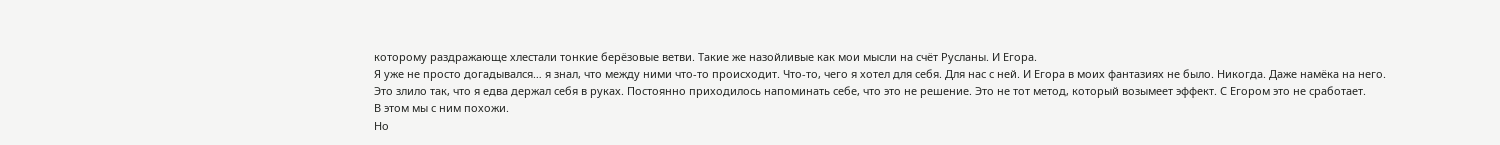которому раздражающе хлестали тонкие берёзовые ветви. Такие же назойливые как мои мысли на счёт Русланы. И Егора.
Я уже не просто догадывался… я знал, что между ними что-то происходит. Что-то, чего я хотел для себя. Для нас с ней. И Егора в моих фантазиях не было. Никогда. Даже намёка на него.
Это злило так, что я едва держал себя в руках. Постоянно приходилось напоминать себе, что это не решение. Это не тот метод, который возымеет эффект. С Егором это не сработает.
В этом мы с ним похожи.
Но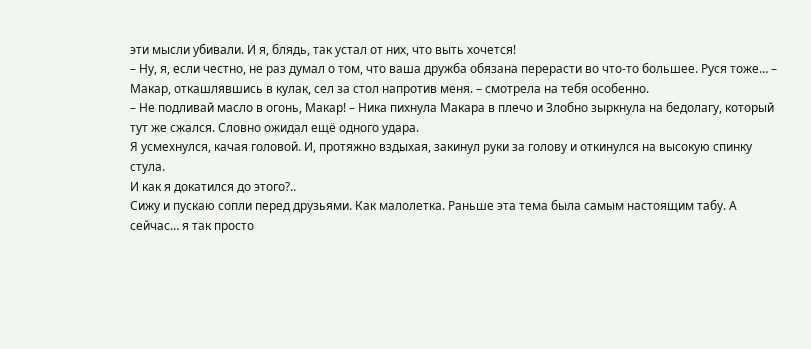эти мысли убивали. И я, блядь, так устал от них, что выть хочется!
– Ну, я, если честно, не раз думал о том, что ваша дружба обязана перерасти во что-то большее. Руся тоже… – Макар, откашлявшись в кулак, сел за стол напротив меня. – смотрела на тебя особенно.
– Не подливай масло в огонь, Макар! – Ника пихнула Макара в плечо и Злобно зыркнула на бедолагу, который тут же сжался. Словно ожидал ещё одного удара.
Я усмехнулся, качая головой. И, протяжно вздыхая, закинул руки за голову и откинулся на высокую спинку стула.
И как я докатился до этого?..
Сижу и пускаю сопли перед друзьями. Как малолетка. Раньше эта тема была самым настоящим табу. А сейчас… я так просто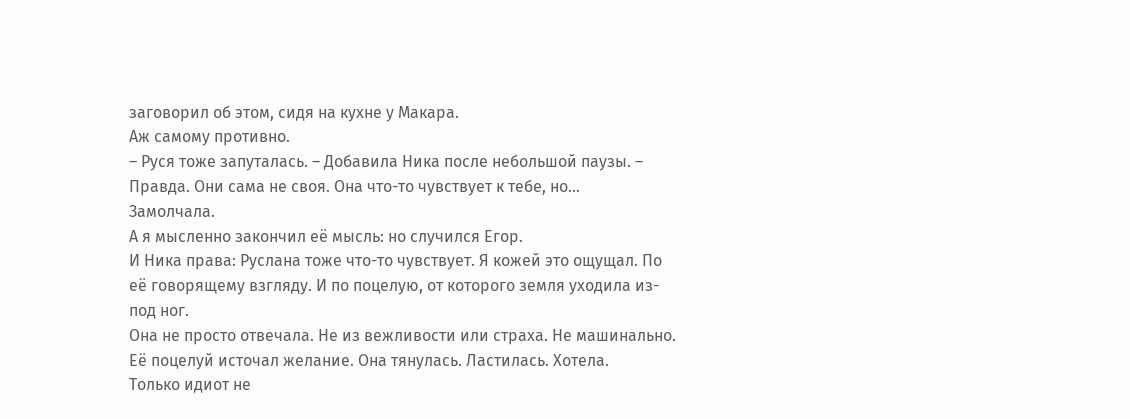заговорил об этом, сидя на кухне у Макара.
Аж самому противно.
– Руся тоже запуталась. – Добавила Ника после небольшой паузы. – Правда. Они сама не своя. Она что-то чувствует к тебе, но…
Замолчала.
А я мысленно закончил её мысль: но случился Егор.
И Ника права: Руслана тоже что-то чувствует. Я кожей это ощущал. По её говорящему взгляду. И по поцелую, от которого земля уходила из-под ног.
Она не просто отвечала. Не из вежливости или страха. Не машинально. Её поцелуй источал желание. Она тянулась. Ластилась. Хотела.
Только идиот не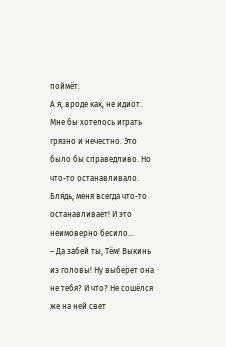поймёт.
А я, вроде как, не идиот.
Мне бы хотелось играть грязно и нечестно. Это было бы справедливо. Но что-то останавливало.
Блядь, меня всегда что-то останавливает! И это неимоверно бесило…
– Да забей ты, Тём! Выкинь из головы! Ну выберет она не тебя? И что? Не сошёлся же на ней свет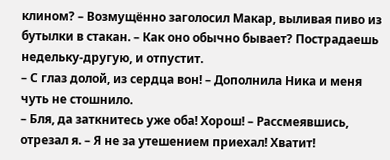клином? – Возмущённо заголосил Макар, выливая пиво из бутылки в стакан. – Как оно обычно бывает? Пострадаешь недельку-другую, и отпустит.
– С глаз долой, из сердца вон! – Дополнила Ника и меня чуть не стошнило.
– Бля, да заткнитесь уже оба! Хорош! – Рассмеявшись, отрезал я. – Я не за утешением приехал! Хватит!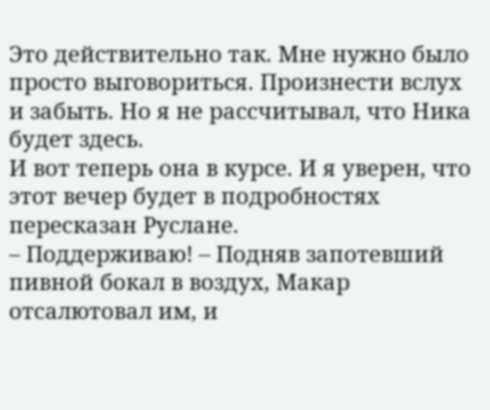Это действительно так. Мне нужно было просто выговориться. Произнести вслух и забыть. Но я не рассчитывал, что Ника будет здесь.
И вот теперь она в курсе. И я уверен, что этот вечер будет в подробностях пересказан Руслане.
– Поддерживаю! – Подняв запотевший пивной бокал в воздух, Макар отсалютовал им, и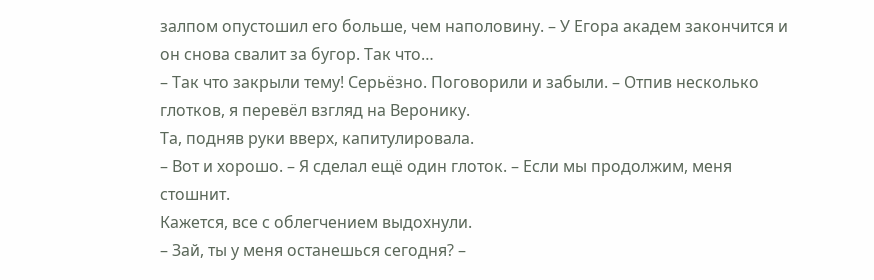залпом опустошил его больше, чем наполовину. – У Егора академ закончится и он снова свалит за бугор. Так что…
– Так что закрыли тему! Серьёзно. Поговорили и забыли. – Отпив несколько глотков, я перевёл взгляд на Веронику.
Та, подняв руки вверх, капитулировала.
– Вот и хорошо. – Я сделал ещё один глоток. – Если мы продолжим, меня стошнит.
Кажется, все с облегчением выдохнули.
– Зай, ты у меня останешься сегодня? –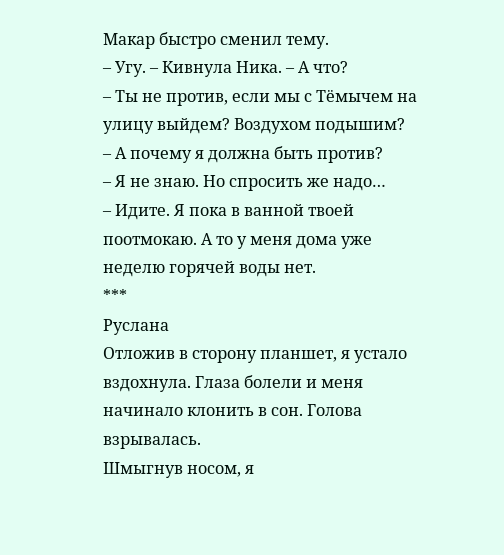Макар быстро сменил тему.
– Угу. – Кивнула Ника. – А что?
– Ты не против, если мы с Тёмычем на улицу выйдем? Воздухом подышим?
– А почему я должна быть против?
– Я не знаю. Но спросить же надо…
– Идите. Я пока в ванной твоей поотмокаю. А то у меня дома уже неделю горячей воды нет.
***
Руслана
Отложив в сторону планшет, я устало вздохнула. Глаза болели и меня начинало клонить в сон. Голова взрывалась.
Шмыгнув носом, я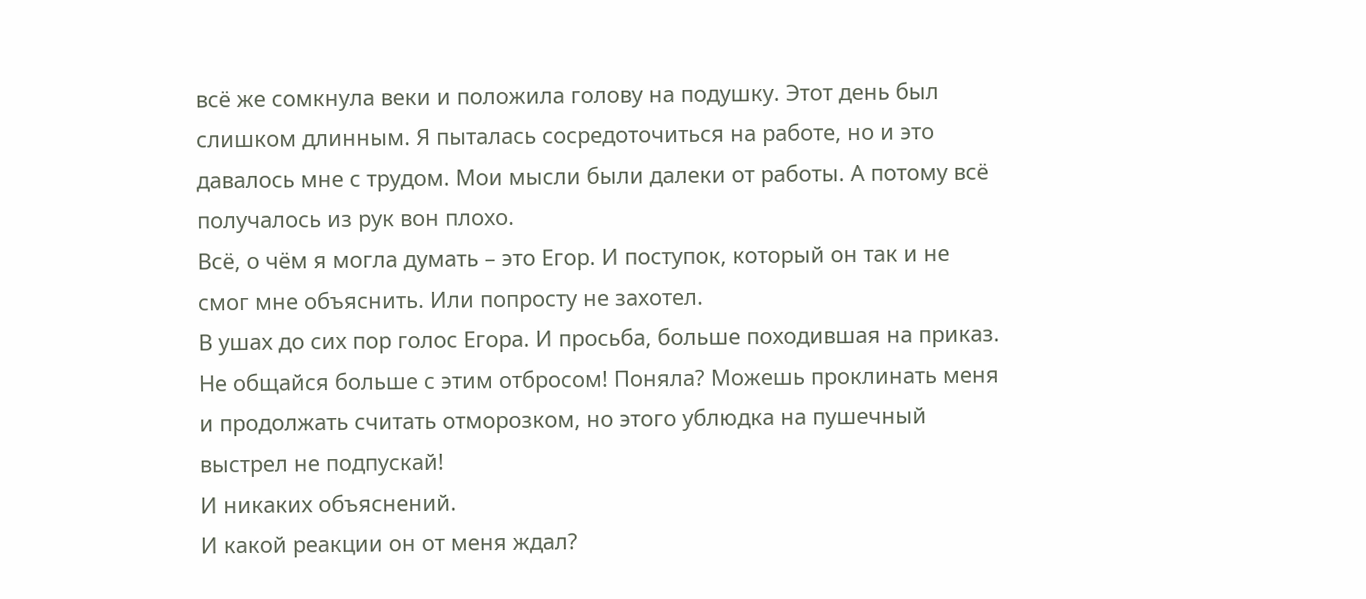всё же сомкнула веки и положила голову на подушку. Этот день был слишком длинным. Я пыталась сосредоточиться на работе, но и это давалось мне с трудом. Мои мысли были далеки от работы. А потому всё получалось из рук вон плохо.
Всё, о чём я могла думать – это Егор. И поступок, который он так и не смог мне объяснить. Или попросту не захотел.
В ушах до сих пор голос Егора. И просьба, больше походившая на приказ.
Не общайся больше с этим отбросом! Поняла? Можешь проклинать меня и продолжать считать отморозком, но этого ублюдка на пушечный выстрел не подпускай!
И никаких объяснений.
И какой реакции он от меня ждал?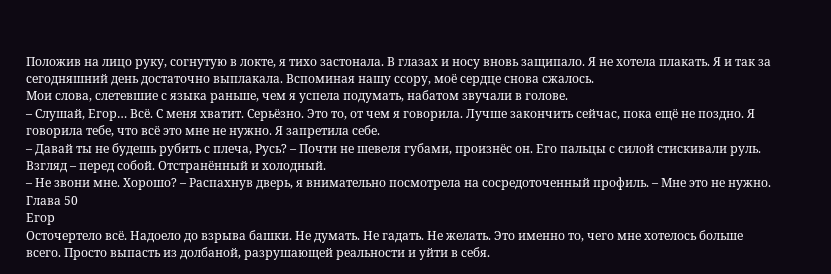Положив на лицо руку, согнутую в локте, я тихо застонала. В глазах и носу вновь защипало. Я не хотела плакать. Я и так за сегодняшний день достаточно выплакала. Вспоминая нашу ссору, моё сердце снова сжалось.
Мои слова, слетевшие с языка раньше, чем я успела подумать, набатом звучали в голове.
– Слушай, Егор… Всё. С меня хватит. Серьёзно. Это то, от чем я говорила. Лучше закончить сейчас, пока ещё не поздно. Я говорила тебе, что всё это мне не нужно. Я запретила себе.
– Давай ты не будешь рубить с плеча, Русь? – Почти не шевеля губами, произнёс он. Его пальцы с силой стискивали руль. Взгляд – перед собой. Отстранённый и холодный.
– Не звони мне. Хорошо? – Распахнув дверь, я внимательно посмотрела на сосредоточенный профиль. – Мне это не нужно.
Глава 50
Егор
Осточертело всё. Надоело до взрыва башки. Не думать. Не гадать. Не желать. Это именно то, чего мне хотелось больше всего. Просто выпасть из долбаной, разрушающей реальности и уйти в себя.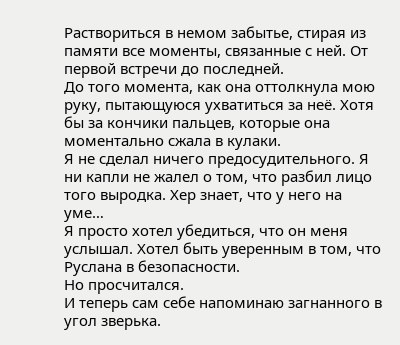Раствориться в немом забытье, стирая из памяти все моменты, связанные с ней. От первой встречи до последней.
До того момента, как она оттолкнула мою руку, пытающуюся ухватиться за неё. Хотя бы за кончики пальцев, которые она моментально сжала в кулаки.
Я не сделал ничего предосудительного. Я ни капли не жалел о том, что разбил лицо того выродка. Хер знает, что у него на уме…
Я просто хотел убедиться, что он меня услышал. Хотел быть уверенным в том, что Руслана в безопасности.
Но просчитался.
И теперь сам себе напоминаю загнанного в угол зверька.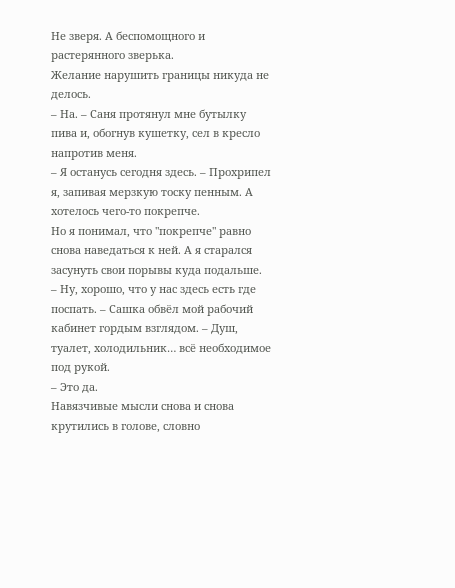Не зверя. А беспомощного и растерянного зверька.
Желание нарушить границы никуда не делось.
– На. – Саня протянул мне бутылку пива и, обогнув кушетку, сел в кресло напротив меня.
– Я останусь сегодня здесь. – Прохрипел я, запивая мерзкую тоску пенным. А хотелось чего-то покрепче.
Но я понимал, что "покрепче" равно снова наведаться к ней. А я старался засунуть свои порывы куда подальше.
– Ну, хорошо, что у нас здесь есть где поспать. – Сашка обвёл мой рабочий кабинет гордым взглядом. – Душ, туалет, холодильник… всё необходимое под рукой.
– Это да.
Навязчивые мысли снова и снова крутились в голове, словно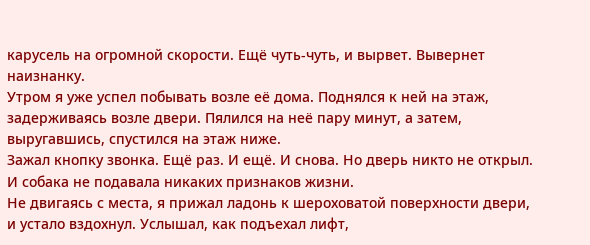карусель на огромной скорости. Ещё чуть-чуть, и вырвет. Вывернет наизнанку.
Утром я уже успел побывать возле её дома. Поднялся к ней на этаж, задерживаясь возле двери. Пялился на неё пару минут, а затем, выругавшись, спустился на этаж ниже.
Зажал кнопку звонка. Ещё раз. И ещё. И снова. Но дверь никто не открыл. И собака не подавала никаких признаков жизни.
Не двигаясь с места, я прижал ладонь к шероховатой поверхности двери, и устало вздохнул. Услышал, как подъехал лифт,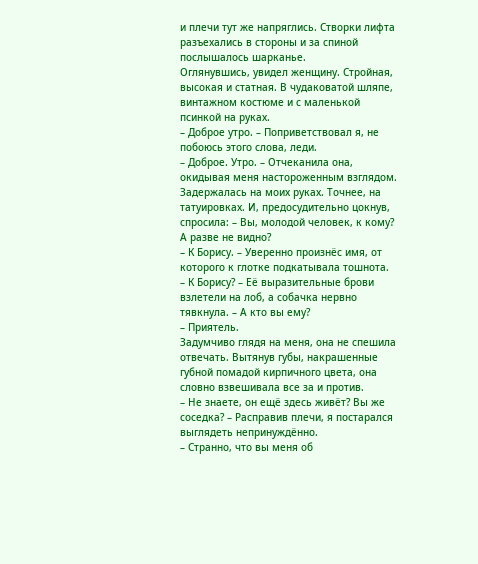и плечи тут же напряглись. Створки лифта разъехались в стороны и за спиной послышалось шарканье.
Оглянувшись, увидел женщину. Стройная, высокая и статная. В чудаковатой шляпе, винтажном костюме и с маленькой псинкой на руках.
– Доброе утро. – Поприветствовал я, не побоюсь этого слова, леди.
– Доброе. Утро. – Отчеканила она, окидывая меня настороженным взглядом. Задержалась на моих руках. Точнее, на татуировках. И, предосудительно цокнув, спросила: – Вы, молодой человек, к кому?
А разве не видно?
– К Борису. – Уверенно произнёс имя, от которого к глотке подкатывала тошнота.
– К Борису? – Её выразительные брови взлетели на лоб, а собачка нервно тявкнула. – А кто вы ему?
– Приятель.
Задумчиво глядя на меня, она не спешила отвечать. Вытянув губы, накрашенные губной помадой кирпичного цвета, она словно взвешивала все за и против.
– Не знаете, он ещё здесь живёт? Вы же соседка? – Расправив плечи, я постарался выглядеть непринуждённо.
– Странно, что вы меня об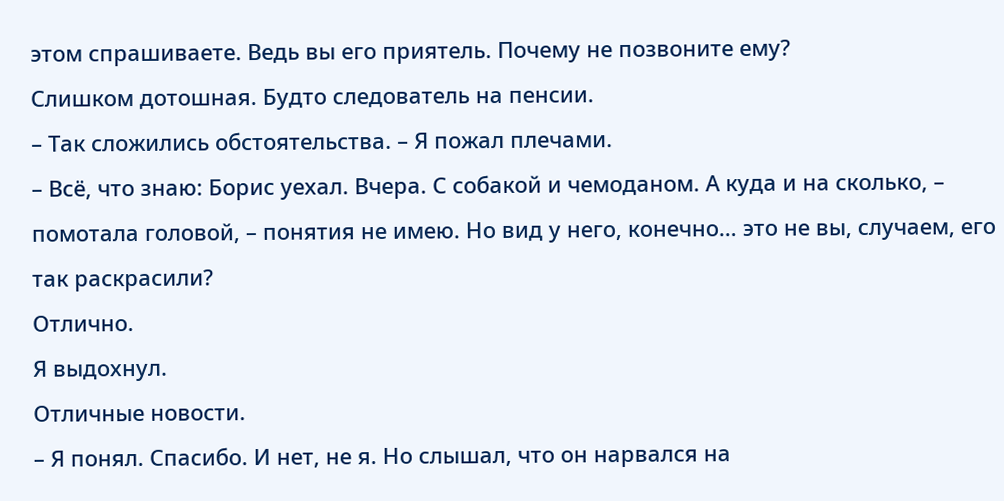этом спрашиваете. Ведь вы его приятель. Почему не позвоните ему?
Слишком дотошная. Будто следователь на пенсии.
– Так сложились обстоятельства. – Я пожал плечами.
– Всё, что знаю: Борис уехал. Вчера. С собакой и чемоданом. А куда и на сколько, – помотала головой, – понятия не имею. Но вид у него, конечно… это не вы, случаем, его так раскрасили?
Отлично.
Я выдохнул.
Отличные новости.
– Я понял. Спасибо. И нет, не я. Но слышал, что он нарвался на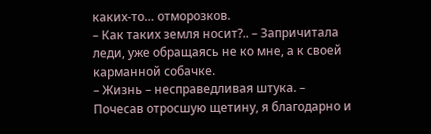каких-то… отморозков.
– Как таких земля носит?.. – Запричитала леди, уже обращаясь не ко мне, а к своей карманной собачке.
– Жизнь – несправедливая штука. – Почесав отросшую щетину, я благодарно и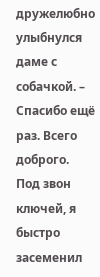дружелюбно улыбнулся даме с собачкой. – Спасибо ещё раз. Всего доброго.
Под звон ключей, я быстро засеменил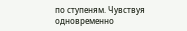по ступеням. Чувствуя одновременно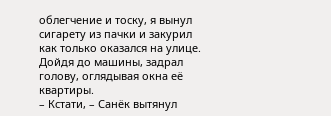облегчение и тоску, я вынул сигарету из пачки и закурил как только оказался на улице. Дойдя до машины, задрал голову, оглядывая окна её квартиры.
– Кстати, – Санёк вытянул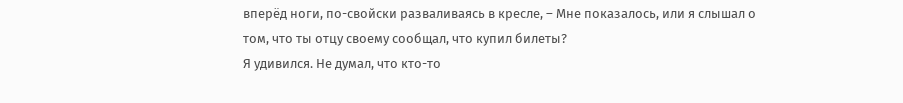вперёд ноги, по-свойски разваливаясь в кресле, – Мне показалось, или я слышал о том, что ты отцу своему сообщал, что купил билеты?
Я удивился. Не думал, что кто-то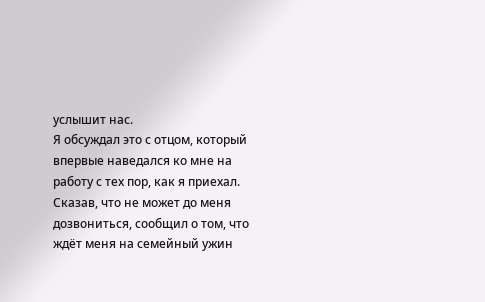услышит нас.
Я обсуждал это с отцом, который впервые наведался ко мне на работу с тех пор, как я приехал. Сказав, что не может до меня дозвониться, сообщил о том, что ждёт меня на семейный ужин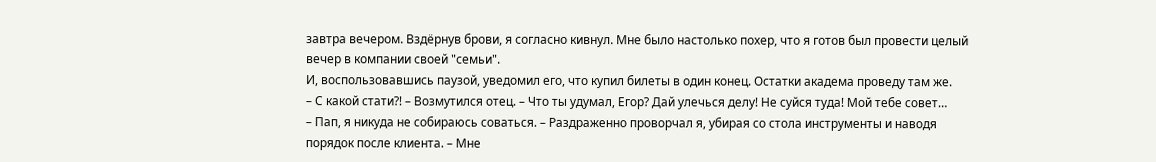завтра вечером. Вздёрнув брови, я согласно кивнул. Мне было настолько похер, что я готов был провести целый вечер в компании своей "семьи".
И, воспользовавшись паузой, уведомил его, что купил билеты в один конец. Остатки академа проведу там же.
– С какой стати?! – Возмутился отец. – Что ты удумал, Егор? Дай улечься делу! Не суйся туда! Мой тебе совет…
– Пап, я никуда не собираюсь соваться. – Раздраженно проворчал я, убирая со стола инструменты и наводя порядок после клиента. – Мне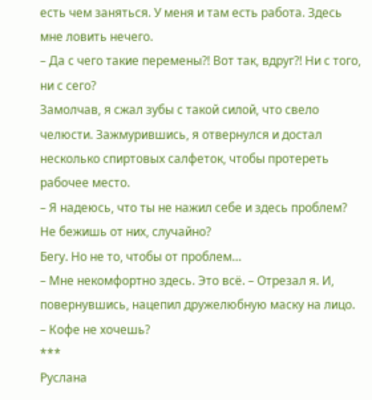есть чем заняться. У меня и там есть работа. Здесь мне ловить нечего.
– Да с чего такие перемены?! Вот так, вдруг?! Ни с того, ни с сего?
Замолчав, я сжал зубы с такой силой, что свело челюсти. Зажмурившись, я отвернулся и достал несколько спиртовых салфеток, чтобы протереть рабочее место.
– Я надеюсь, что ты не нажил себе и здесь проблем? Не бежишь от них, случайно?
Бегу. Но не то, чтобы от проблем…
– Мне некомфортно здесь. Это всё. – Отрезал я. И, повернувшись, нацепил дружелюбную маску на лицо. – Кофе не хочешь?
***
Руслана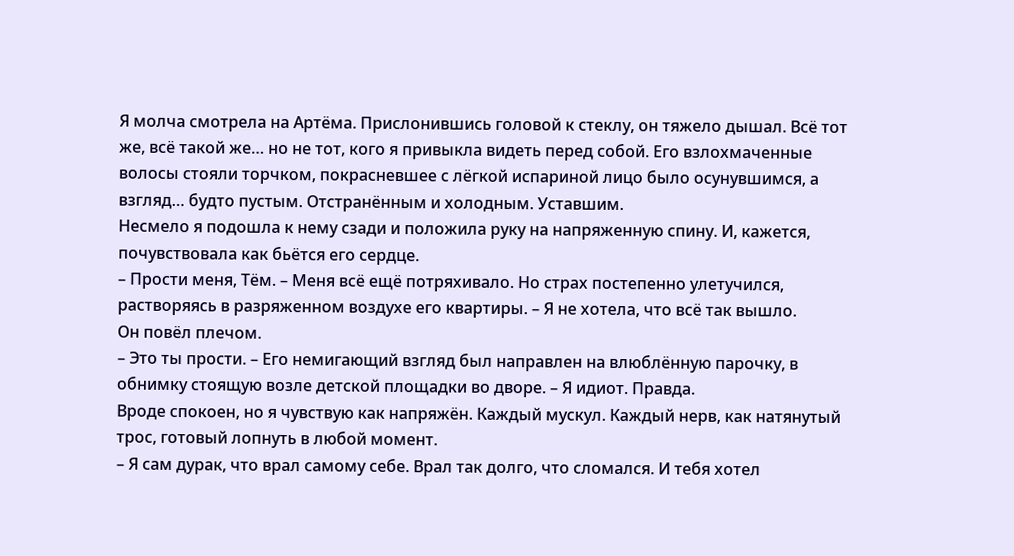Я молча смотрела на Артёма. Прислонившись головой к стеклу, он тяжело дышал. Всё тот же, всё такой же… но не тот, кого я привыкла видеть перед собой. Его взлохмаченные волосы стояли торчком, покрасневшее с лёгкой испариной лицо было осунувшимся, а взгляд… будто пустым. Отстранённым и холодным. Уставшим.
Несмело я подошла к нему сзади и положила руку на напряженную спину. И, кажется, почувствовала как бьётся его сердце.
– Прости меня, Тём. – Меня всё ещё потряхивало. Но страх постепенно улетучился, растворяясь в разряженном воздухе его квартиры. – Я не хотела, что всё так вышло.
Он повёл плечом.
– Это ты прости. – Его немигающий взгляд был направлен на влюблённую парочку, в обнимку стоящую возле детской площадки во дворе. – Я идиот. Правда.
Вроде спокоен, но я чувствую как напряжён. Каждый мускул. Каждый нерв, как натянутый трос, готовый лопнуть в любой момент.
– Я сам дурак, что врал самому себе. Врал так долго, что сломался. И тебя хотел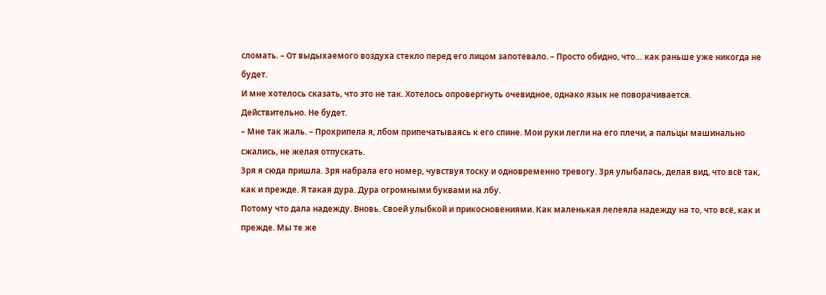сломать. – От выдыхаемого воздуха стекло перед его лицом запотевало. – Просто обидно, что… как раньше уже никогда не будет.
И мне хотелось сказать, что это не так. Хотелось опровергнуть очевидное, однако язык не поворачивается.
Действительно. Не будет.
– Мне так жаль. – Прохрипела я, лбом припечатываясь к его спине. Мои руки легли на его плечи, а пальцы машинально сжались, не желая отпускать.
Зря я сюда пришла. Зря набрала его номер, чувствуя тоску и одновременно тревогу. Зря улыбалась, делая вид, что всё так, как и прежде. Я такая дура. Дура огромными буквами на лбу.
Потому что дала надежду. Вновь. Своей улыбкой и прикосновениями. Как маленькая лелеяла надежду на то, что всё, как и прежде. Мы те же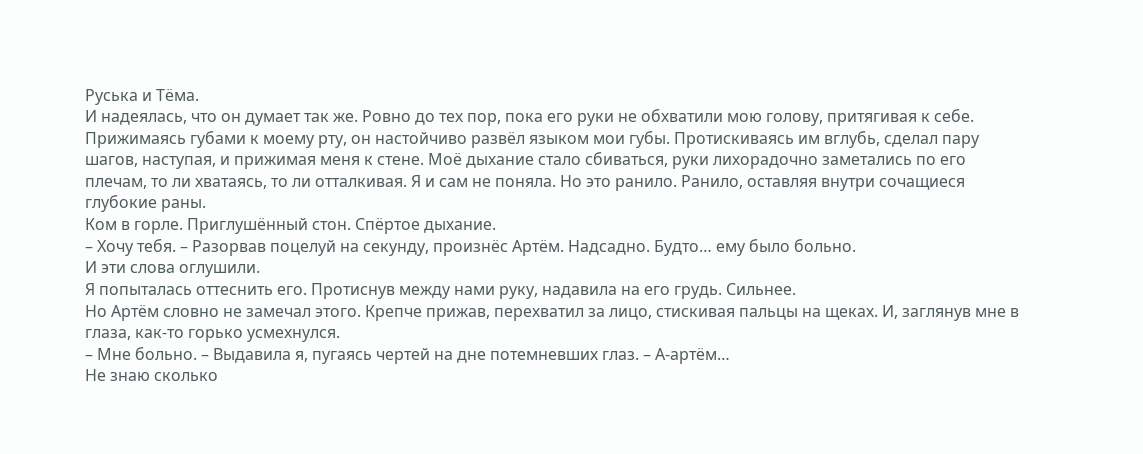Руська и Тёма.
И надеялась, что он думает так же. Ровно до тех пор, пока его руки не обхватили мою голову, притягивая к себе. Прижимаясь губами к моему рту, он настойчиво развёл языком мои губы. Протискиваясь им вглубь, сделал пару шагов, наступая, и прижимая меня к стене. Моё дыхание стало сбиваться, руки лихорадочно заметались по его плечам, то ли хватаясь, то ли отталкивая. Я и сам не поняла. Но это ранило. Ранило, оставляя внутри сочащиеся глубокие раны.
Ком в горле. Приглушённый стон. Спёртое дыхание.
– Хочу тебя. – Разорвав поцелуй на секунду, произнёс Артём. Надсадно. Будто… ему было больно.
И эти слова оглушили.
Я попыталась оттеснить его. Протиснув между нами руку, надавила на его грудь. Сильнее.
Но Артём словно не замечал этого. Крепче прижав, перехватил за лицо, стискивая пальцы на щеках. И, заглянув мне в глаза, как-то горько усмехнулся.
– Мне больно. – Выдавила я, пугаясь чертей на дне потемневших глаз. – А-артём…
Не знаю сколько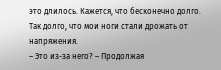это длилось. Кажется, что бесконечно долго. Так долго, что мои ноги стали дрожать от напряжения.
– Это из-за него? – Продолжая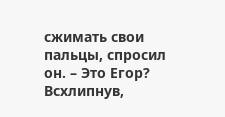сжимать свои пальцы, спросил он. – Это Егор?
Всхлипнув,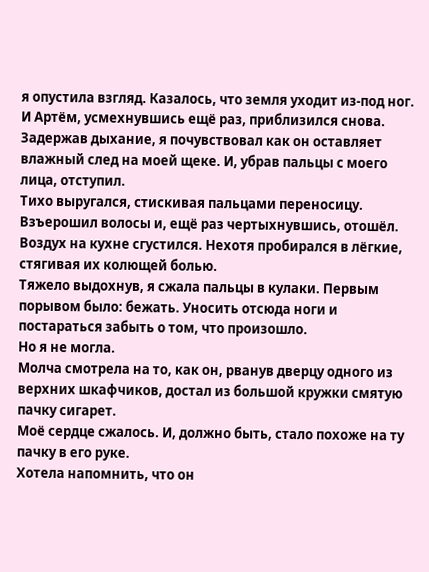я опустила взгляд. Казалось, что земля уходит из-под ног. И Артём, усмехнувшись ещё раз, приблизился снова. Задержав дыхание, я почувствовал как он оставляет влажный след на моей щеке. И, убрав пальцы с моего лица, отступил.
Тихо выругался, стискивая пальцами переносицу. Взъерошил волосы и, ещё раз чертыхнувшись, отошёл.
Воздух на кухне сгустился. Нехотя пробирался в лёгкие, стягивая их колющей болью.
Тяжело выдохнув, я сжала пальцы в кулаки. Первым порывом было: бежать. Уносить отсюда ноги и постараться забыть о том, что произошло.
Но я не могла.
Молча смотрела на то, как он, рванув дверцу одного из верхних шкафчиков, достал из большой кружки смятую пачку сигарет.
Моё сердце сжалось. И, должно быть, стало похоже на ту пачку в его руке.
Хотела напомнить, что он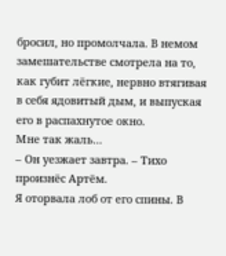бросил, но промолчала. В немом замешательстве смотрела на то, как губит лёгкие, нервно втягивая в себя ядовитый дым, и выпуская его в распахнутое окно.
Мне так жаль…
– Он уезжает завтра. – Тихо произнёс Артём.
Я оторвала лоб от его спины. В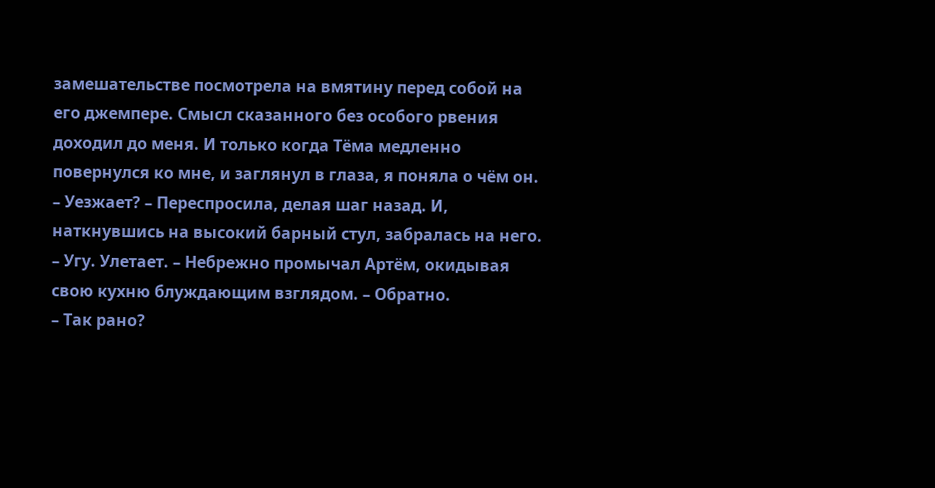замешательстве посмотрела на вмятину перед собой на его джемпере. Смысл сказанного без особого рвения доходил до меня. И только когда Тёма медленно повернулся ко мне, и заглянул в глаза, я поняла о чём он.
– Уезжает? – Переспросила, делая шаг назад. И, наткнувшись на высокий барный стул, забралась на него.
– Угу. Улетает. – Небрежно промычал Артём, окидывая свою кухню блуждающим взглядом. – Обратно.
– Так рано?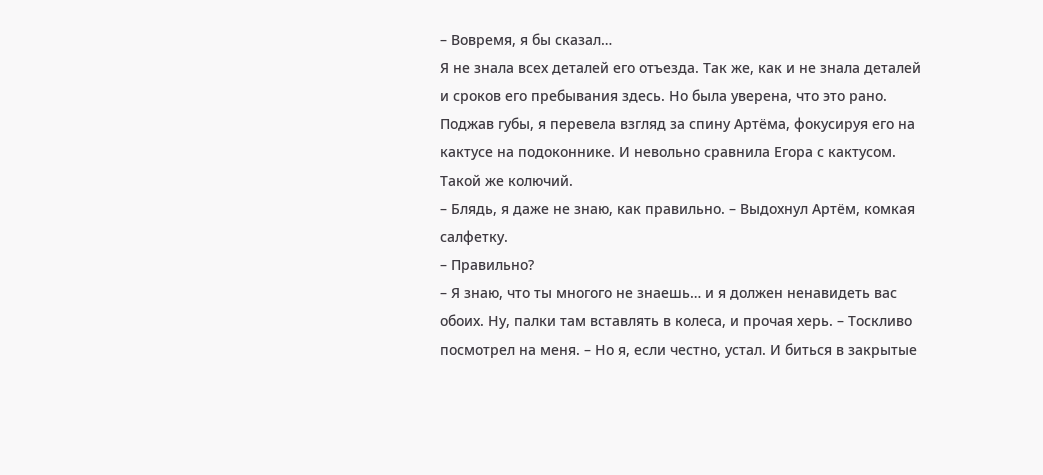– Вовремя, я бы сказал…
Я не знала всех деталей его отъезда. Так же, как и не знала деталей и сроков его пребывания здесь. Но была уверена, что это рано.
Поджав губы, я перевела взгляд за спину Артёма, фокусируя его на кактусе на подоконнике. И невольно сравнила Егора с кактусом. Такой же колючий.
– Блядь, я даже не знаю, как правильно. – Выдохнул Артём, комкая салфетку.
– Правильно?
– Я знаю, что ты многого не знаешь… и я должен ненавидеть вас обоих. Ну, палки там вставлять в колеса, и прочая херь. – Тоскливо посмотрел на меня. – Но я, если честно, устал. И биться в закрытые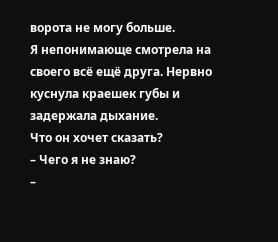ворота не могу больше.
Я непонимающе смотрела на своего всё ещё друга. Нервно куснула краешек губы и задержала дыхание.
Что он хочет сказать?
– Чего я не знаю?
–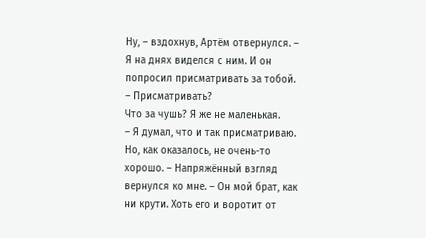Ну, – вздохнув, Артём отвернулся. – Я на днях виделся с ним. И он попросил присматривать за тобой.
– Присматривать?
Что за чушь? Я же не маленькая.
– Я думал, что и так присматриваю. Но, как оказалось, не очень-то хорошо. – Напряжённый взгляд вернулся ко мне. – Он мой брат, как ни крути. Хоть его и воротит от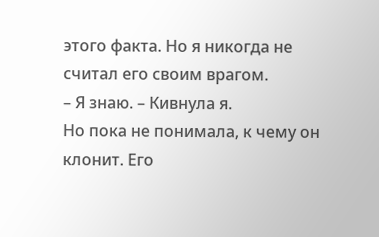этого факта. Но я никогда не считал его своим врагом.
– Я знаю. – Кивнула я.
Но пока не понимала, к чему он клонит. Его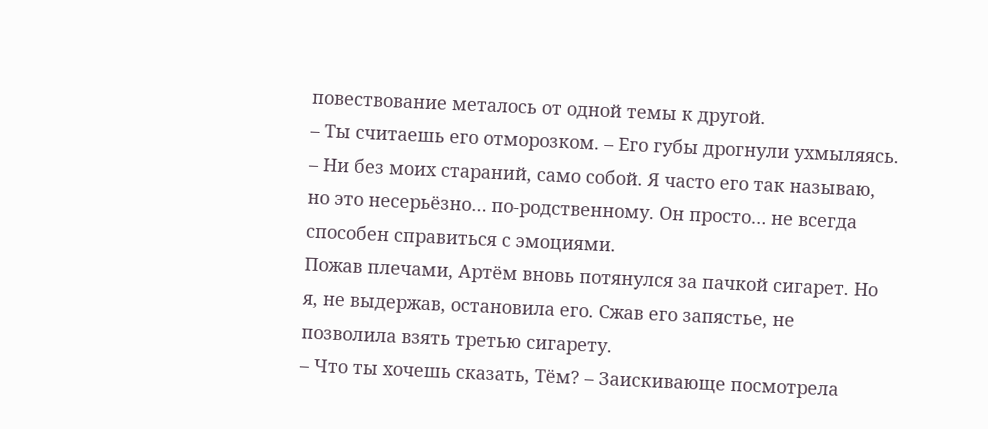повествование металось от одной темы к другой.
– Ты считаешь его отморозком. – Его губы дрогнули ухмыляясь. – Ни без моих стараний, само собой. Я часто его так называю, но это несерьёзно… по-родственному. Он просто… не всегда способен справиться с эмоциями.
Пожав плечами, Артём вновь потянулся за пачкой сигарет. Но я, не выдержав, остановила его. Сжав его запястье, не позволила взять третью сигарету.
– Что ты хочешь сказать, Тём? – Заискивающе посмотрела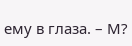ему в глаза. – М?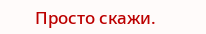Просто скажи.